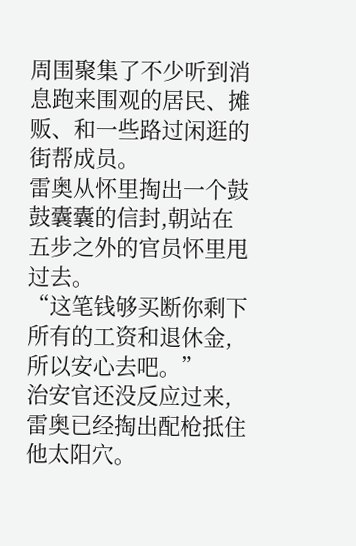周围聚集了不少听到消息跑来围观的居民、摊贩、和一些路过闲逛的街帮成员。
雷奥从怀里掏出一个鼓鼓囊囊的信封,朝站在五步之外的官员怀里甩过去。
“这笔钱够买断你剩下所有的工资和退休金,所以安心去吧。”
治安官还没反应过来,雷奥已经掏出配枪抵住他太阳穴。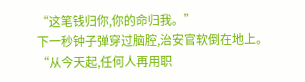“这笔钱归你,你的命归我。”
下一秒钟子弹穿过脑腔,治安官软倒在地上。
“从今天起,任何人再用职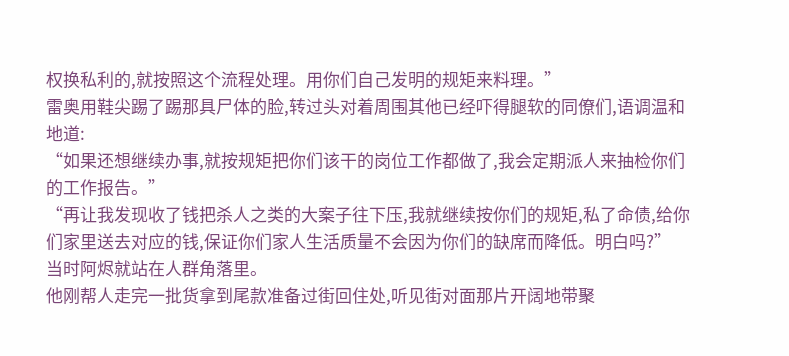权换私利的,就按照这个流程处理。用你们自己发明的规矩来料理。”
雷奥用鞋尖踢了踢那具尸体的脸,转过头对着周围其他已经吓得腿软的同僚们,语调温和地道:
“如果还想继续办事,就按规矩把你们该干的岗位工作都做了,我会定期派人来抽检你们的工作报告。”
“再让我发现收了钱把杀人之类的大案子往下压,我就继续按你们的规矩,私了命债,给你们家里送去对应的钱,保证你们家人生活质量不会因为你们的缺席而降低。明白吗?”
当时阿烬就站在人群角落里。
他刚帮人走完一批货拿到尾款准备过街回住处,听见街对面那片开阔地带聚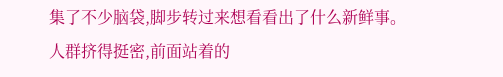集了不少脑袋,脚步转过来想看看出了什么新鲜事。
人群挤得挺密,前面站着的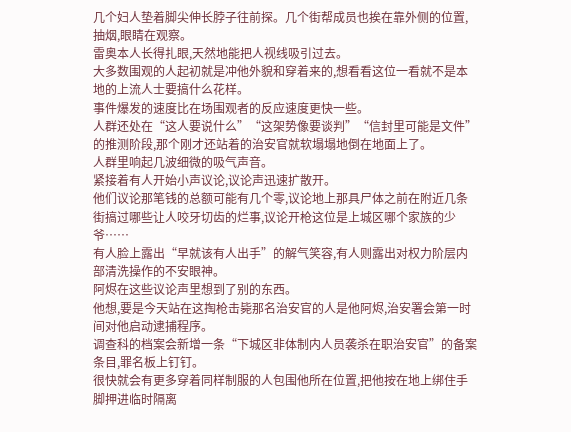几个妇人垫着脚尖伸长脖子往前探。几个街帮成员也挨在靠外侧的位置,抽烟,眼睛在观察。
雷奥本人长得扎眼,天然地能把人视线吸引过去。
大多数围观的人起初就是冲他外貌和穿着来的,想看看这位一看就不是本地的上流人士要搞什么花样。
事件爆发的速度比在场围观者的反应速度更快一些。
人群还处在“这人要说什么”“这架势像要谈判”“信封里可能是文件”的推测阶段,那个刚才还站着的治安官就软塌塌地倒在地面上了。
人群里响起几波细微的吸气声音。
紧接着有人开始小声议论,议论声迅速扩散开。
他们议论那笔钱的总额可能有几个零,议论地上那具尸体之前在附近几条街搞过哪些让人咬牙切齿的烂事,议论开枪这位是上城区哪个家族的少爷……
有人脸上露出“早就该有人出手”的解气笑容,有人则露出对权力阶层内部清洗操作的不安眼神。
阿烬在这些议论声里想到了别的东西。
他想,要是今天站在这掏枪击毙那名治安官的人是他阿烬,治安署会第一时间对他启动逮捕程序。
调查科的档案会新增一条“下城区非体制内人员袭杀在职治安官”的备案条目,罪名板上钉钉。
很快就会有更多穿着同样制服的人包围他所在位置,把他按在地上绑住手脚押进临时隔离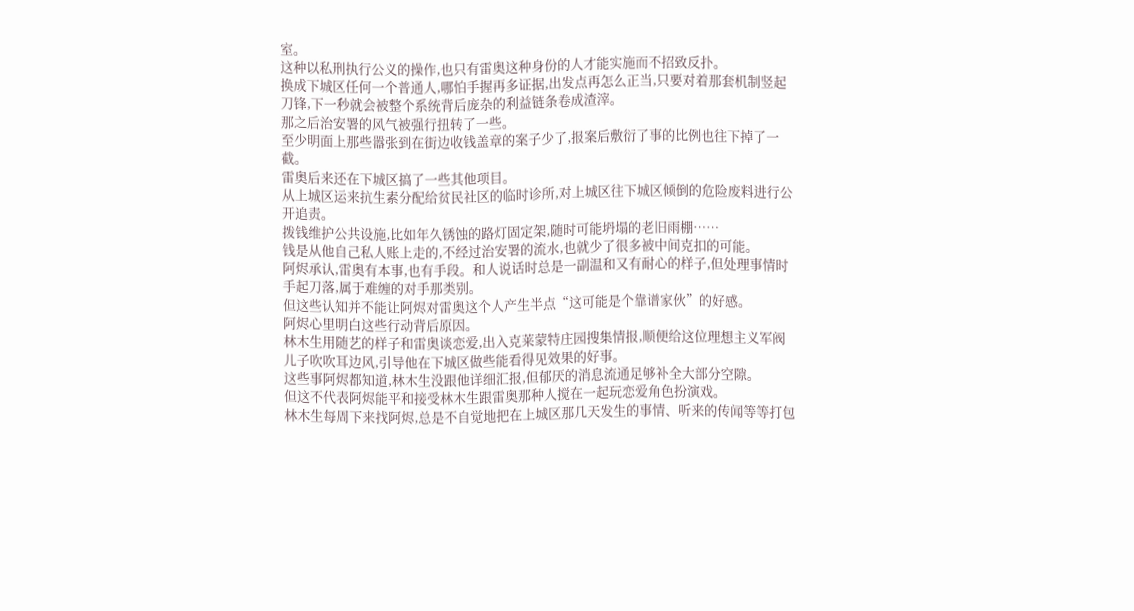室。
这种以私刑执行公义的操作,也只有雷奥这种身份的人才能实施而不招致反扑。
换成下城区任何一个普通人,哪怕手握再多证据,出发点再怎么正当,只要对着那套机制竖起刀锋,下一秒就会被整个系统背后庞杂的利益链条卷成渣滓。
那之后治安署的风气被强行扭转了一些。
至少明面上那些嚣张到在街边收钱盖章的案子少了,报案后敷衍了事的比例也往下掉了一截。
雷奥后来还在下城区搞了一些其他项目。
从上城区运来抗生素分配给贫民社区的临时诊所,对上城区往下城区倾倒的危险废料进行公开追责。
拨钱维护公共设施,比如年久锈蚀的路灯固定架,随时可能坍塌的老旧雨棚……
钱是从他自己私人账上走的,不经过治安署的流水,也就少了很多被中间克扣的可能。
阿烬承认,雷奥有本事,也有手段。和人说话时总是一副温和又有耐心的样子,但处理事情时手起刀落,属于难缠的对手那类别。
但这些认知并不能让阿烬对雷奥这个人产生半点“这可能是个靠谱家伙”的好感。
阿烬心里明白这些行动背后原因。
林木生用随艺的样子和雷奥谈恋爱,出入克莱蒙特庄园搜集情报,顺便给这位理想主义军阀儿子吹吹耳边风,引导他在下城区做些能看得见效果的好事。
这些事阿烬都知道,林木生没跟他详细汇报,但郁厌的消息流通足够补全大部分空隙。
但这不代表阿烬能平和接受林木生跟雷奥那种人搅在一起玩恋爱角色扮演戏。
林木生每周下来找阿烬,总是不自觉地把在上城区那几天发生的事情、听来的传闻等等打包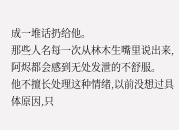成一堆话扔给他。
那些人名每一次从林木生嘴里说出来,阿烬都会感到无处发泄的不舒服。
他不擅长处理这种情绪,以前没想过具体原因,只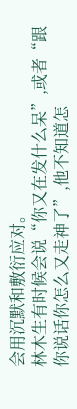会用沉默和敷衍应对。
林木生有时候会说“你又在发什么呆”,或者“跟你说话你怎么又走神了”,他不知道怎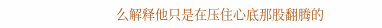么解释他只是在压住心底那股翻腾的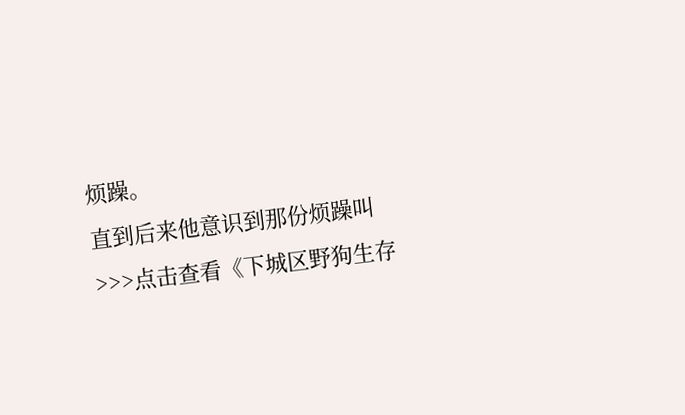烦躁。
直到后来他意识到那份烦躁叫
>>>点击查看《下城区野狗生存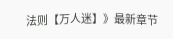法则【万人迷】》最新章节